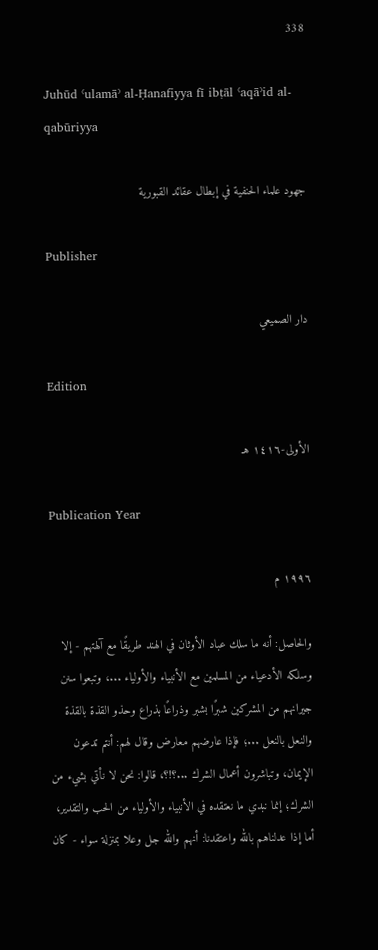338

Juhūd ʿulamāʾ al-Ḥanafiyya fī ibṭāl ʿaqāʾid al-qabūriyya

جهود علماء الحنفية في إبطال عقائد القبورية

Publisher

دار الصميعي

Edition

الأولى-١٤١٦ هـ

Publication Year

١٩٩٦ م

والحاصل: أنه ما سلك عباد الأوثان في الهند طريقًا مع آلهتهم - إلا وسلكه الأدعياء من المسلمين مع الأنبياء والأولياء ...، وتبعوا سنن جيرانهم من المشركين شبرًا بشبر وذراعًا بذراع وحذو القذة بالقذة والنعل بالنعل ...؛ فإذا عارضهم معارض وقال لهم: أنتم تدعون الإيمان، وتباشرون أعمال الشرك ...؟!؟، قالوا: نحن لا نأتي بشيء من الشرك؛ إنما نبدي ما نعتقده في الأنبياء والأولياء من الحب والتقدير، أما إذا عدلناهم بالله واعتقدنا: أنهم والله جل وعلا بمنزلة سواء - كان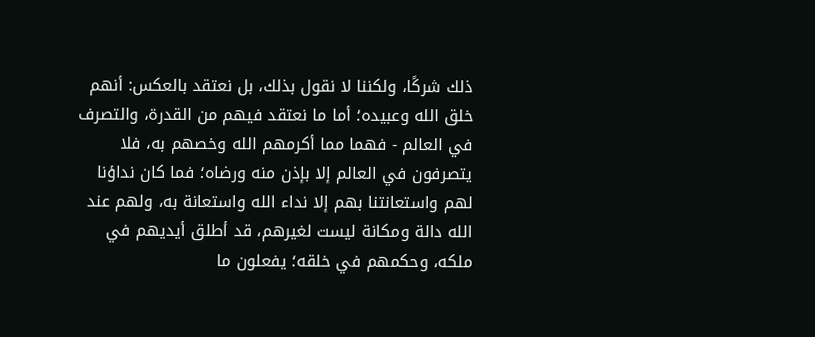ذلك شركًا، ولكننا لا نقول بذلك، بل نعتقد بالعكس: أنهم خلق الله وعبيده؛ أما ما نعتقد فيهم من القدرة، والتصرف في العالم - فهما مما أكرمهم الله وخصهم به، فلا يتصرفون في العالم إلا بإذن منه ورضاه؛ فما كان نداؤنا لهم واستعانتنا بهم إلا نداء الله واستعانة به، ولهم عند الله دالة ومكانة ليست لغيرهم، قد أطلق أيديهم في ملكه، وحكمهم في خلقه؛ يفعلون ما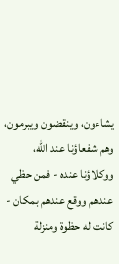يشاءون، وينقضون ويبرمون، وهم شفعاؤنا عند الله، ووكلاؤنا عنده - فمن حظي عندهم ووقع عندهم بمكان - كانت له حظوة ومنزلة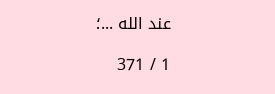عند الله ...؛

1 / 371